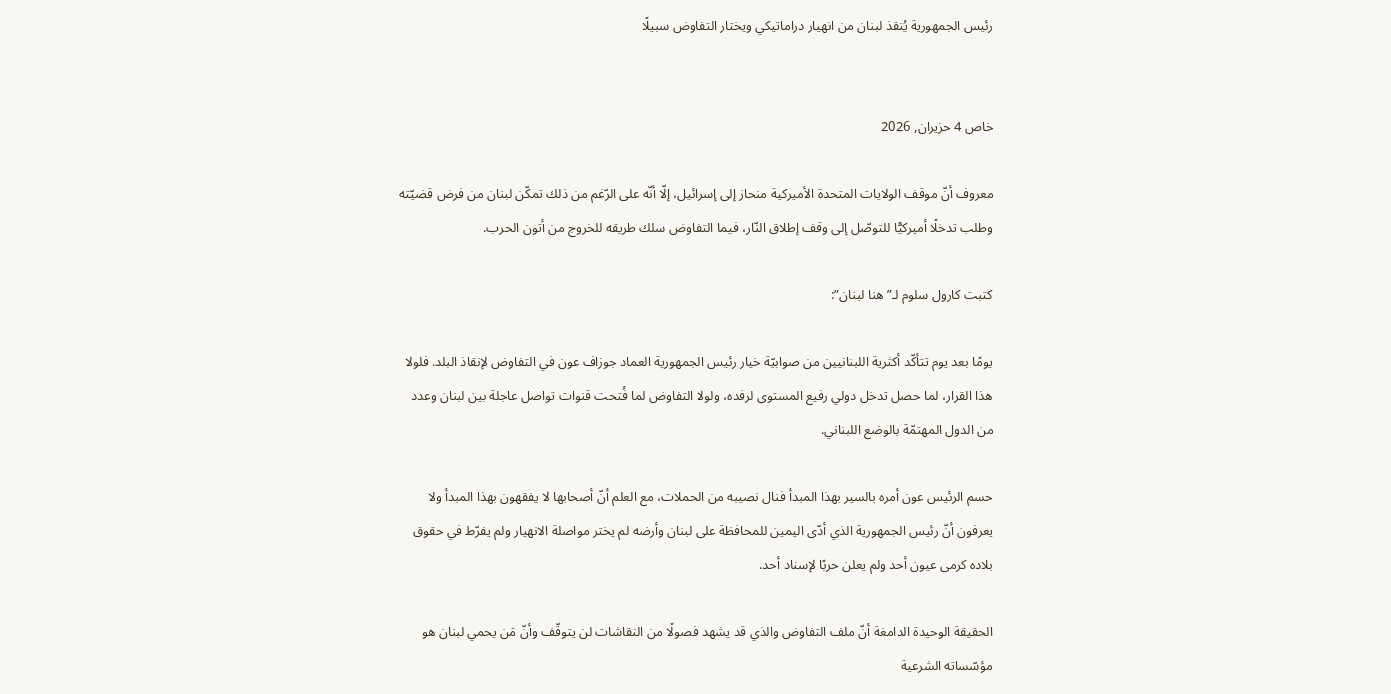رئيس الجمهورية يُنقذ لبنان من انهيار دراماتيكي ويختار التفاوض سبيلًا


خاص 4 حزيران, 2026

معروف أنّ موقف الولايات المتحدة الأميركية منحاز إلى إسرائيل، إلّا أنّه على الرّغم من ذلك تمكّن لبنان من فرض قضيّته وطلب تدخلًا أميركيًّا للتوصّل إلى وقف إطلاق النّار، فيما التفاوض سلك طريقه للخروج من أتون الحرب.

كتبت كارول سلوم لـ”هنا لبنان”:

يومًا بعد يوم تتأكّد أكثرية اللبنانيين من صوابيّة خيار رئيس الجمهورية العماد جوزاف عون في التفاوض لإنقاذ البلد. فلولا هذا القرار، لما حصل تدخل دولي رفيع المستوى لرفده، ولولا التفاوض لما فُتحت قنوات تواصل عاجلة بين لبنان وعدد من الدول المهتمّة بالوضع اللبناني.

حسم الرئيس عون أمره بالسير بهذا المبدأ فنال نصيبه من الحملات، مع العلم أنّ أصحابها لا يفقهون بهذا المبدأ ولا يعرفون أنّ رئيس الجمهورية الذي أدّى اليمين للمحافظة على لبنان وأرضه لم يختر مواصلة الانهيار ولم يفرّط في حقوق بلاده كرمى عيون أحد ولم يعلن حربًا لإسناد أحد.

الحقيقة الوحيدة الدامغة أنّ ملف التفاوض والذي قد يشهد فصولًا من النقاشات لن يتوقّف وأنّ مَن يحمي لبنان هو مؤسّساته الشرعية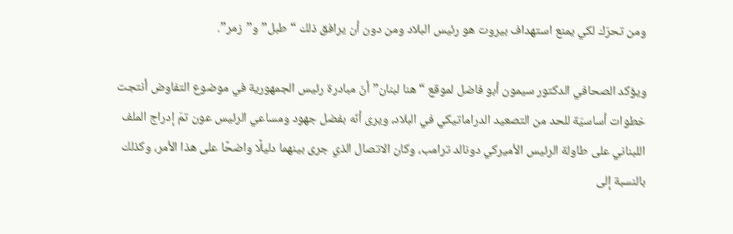ومن تحرّك لكي يمنع استهداف بيروت هو رئيس البلاد ومن دون أن يرافق ذلك “طبل” و”زمر”.

ويؤكد الصحافي الدكتور سيمون أبو فاضل لموقع “هنا لبنان” أنّ مبادرة رئيس الجمهورية في موضوع التفاوض أنتجت خطوات أساسيّة للحد من التصعيد الدراماتيكي في البلاد، ويرى أنّه بفضل جهود ومساعي الرئيس عون تمّ إدراج الملف اللبناني على طاولة الرئيس الأميركي دونالد ترامب، وكان الاتصال الذي جرى بينهما دليلًا واضحًا على هذا الأمر، وكذلك بالنسبة إلى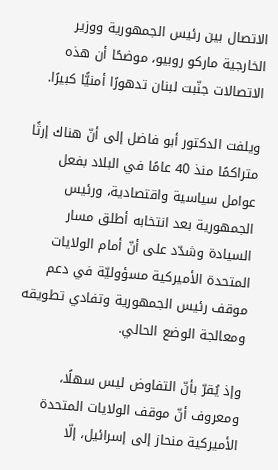الاتصال بين رئيس الجمهورية ووزير الخارجية ماركو روبيو، موضحًا أن هذه الاتصالات جنّبت لبنان تدهورًا أمنيًّا كبيرًا.

ويلفت الدكتور أبو فاضل إلى أنّ هناك إرثًا متراكمًا منذ 40 عامًا في البلاد بفعل عوامل سياسية واقتصادية، ورئيس الجمهورية بعد انتخابه أطلق مسار السيادة وشدّد على أنّ أمام الولايات المتحدة الأميركية مسؤوليّة في دعم موقف رئيس الجمهورية وتفادي تطويقه ومعالجة الوضع الحالي.

وإذ يُقرّ بأنّ التفاوض ليس سهلًا، ومعروف أنّ موقف الولايات المتحدة الأميركية منحاز إلى إسرائيل، إلّا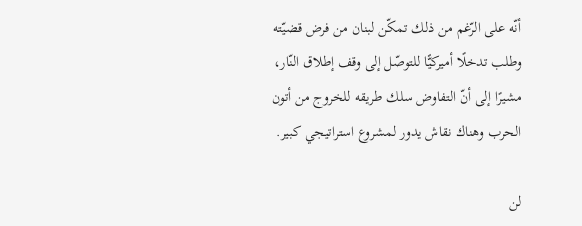أنّه على الرّغم من ذلك تمكّن لبنان من فرض قضيّته وطلب تدخلًا أميركيًّا للتوصّل إلى وقف إطلاق النّار، مشيرًا إلى أنّ التفاوض سلك طريقه للخروج من أتون الحرب وهناك نقاش يدور لمشروع استراتيجي كبير.

لن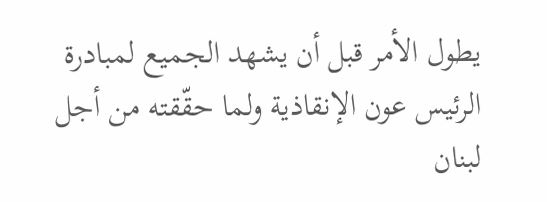يطول الأمر قبل أن يشهد الجميع لمبادرة الرئيس عون الإنقاذية ولما حقّقته من أجل لبنان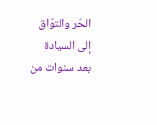الحّر والتوّاق إلى السيادة بعد سنوات من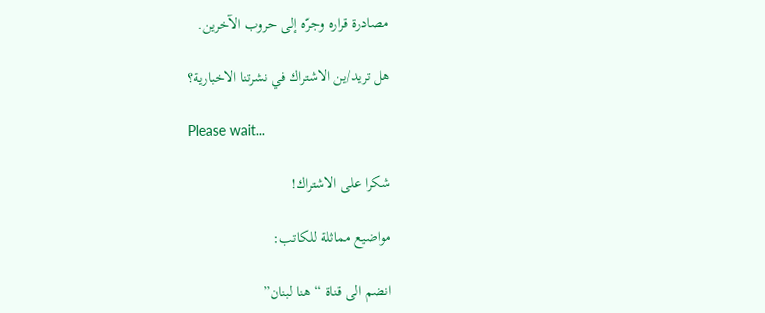مصادرة قراره وجرّه إلى حروب الآخرين.

هل تريد/ين الاشتراك في نشرتنا الاخبارية؟

Please wait...

شكرا على الاشتراك!

مواضيع مماثلة للكاتب:

انضم الى قناة “هنا لبنان”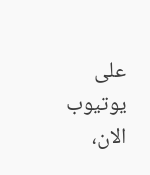على يوتيوب الان،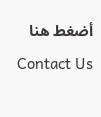أضغط هنا

Contact Us